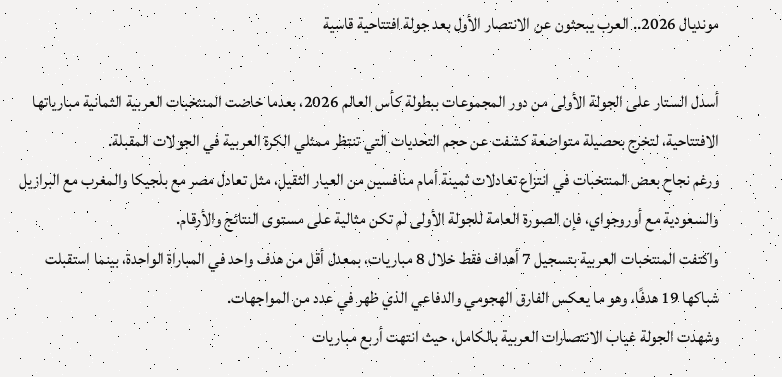مونديال 2026.. العرب يبحثون عن الانتصار الأول بعد جولة افتتاحية قاسية

أسدل الستار على الجولة الأولى من دور المجموعات ببطولة كأس العالم 2026، بعدما خاضت المنتخبات العربية الثمانية مبارياتها الافتتاحية، لتخرج بحصيلة متواضعة كشفت عن حجم التحديات التي تنتظر ممثلي الكرة العربية في الجولات المقبلة.
ورغم نجاح بعض المنتخبات في انتزاع تعادلات ثمينة أمام منافسين من العيار الثقيل، مثل تعادل مصر مع بلجيكا والمغرب مع البرازيل والسعودية مع أوروجواي، فإن الصورة العامة للجولة الأولى لم تكن مثالية على مستوى النتائج والأرقام.
واكتفت المنتخبات العربية بتسجيل 7 أهداف فقط خلال 8 مباريات، بمعدل أقل من هدف واحد في المباراة الواحدة، بينما استقبلت شباكها 19 هدفًا، وهو ما يعكس الفارق الهجومي والدفاعي الذي ظهر في عدد من المواجهات.
وشهدت الجولة غياب الانتصارات العربية بالكامل، حيث انتهت أربع مباريات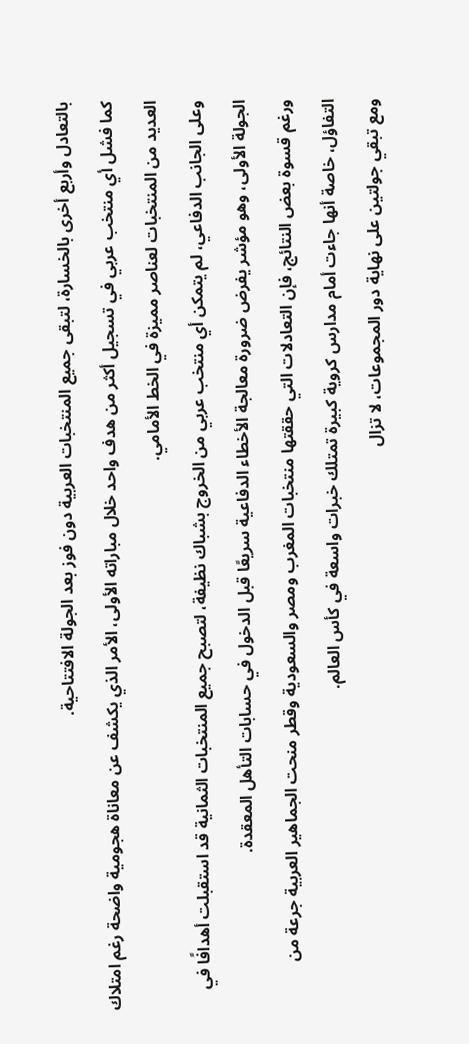بالتعادل وأربع أخرى بالخسارة، لتبقى جميع المنتخبات العربية دون فوز بعد الجولة الافتتاحية.
كما فشل أي منتخب عربي في تسجيل أكثر من هدف واحد خلال مباراته الأولى، الأمر الذي يكشف عن معاناة هجومية واضحة رغم امتلاك العديد من المنتخبات لعناصر مميزة في الخط الأمامي.
وعلى الجانب الدفاعي، لم يتمكن أي منتخب عربي من الخروج بشباك نظيفة، لتصبح جميع المنتخبات الثمانية قد استقبلت أهدافًا في الجولة الأولى، وهو مؤشر يفرض ضرورة معالجة الأخطاء الدفاعية سريعًا قبل الدخول في حسابات التأهل المعقدة.
ورغم قسوة بعض النتائج، فإن التعادلات التي حققتها منتخبات المغرب ومصر والسعودية وقطر منحت الجماهير العربية جرعة من التفاؤل، خاصة أنها جاءت أمام مدارس كروية كبيرة تمتلك خبرات واسعة في كأس العالم.
ومع تبقي جولتين على نهاية دور المجموعات، لا تزال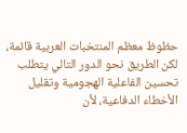حظوظ معظم المنتخبات العربية قائمة، لكن الطريق نحو الدور التالي يتطلب تحسين الفاعلية الهجومية وتقليل الأخطاء الدفاعية، لأن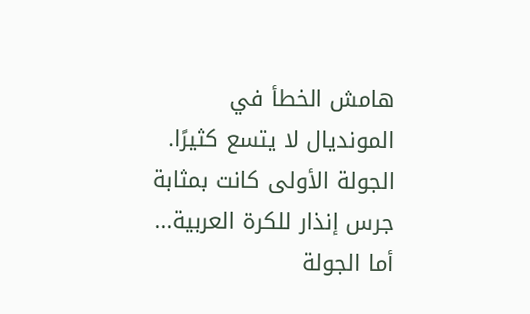هامش الخطأ في المونديال لا يتسع كثيرًا.
الجولة الأولى كانت بمثابة جرس إنذار للكرة العربية... أما الجولة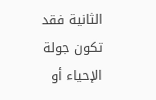الثانية فقد تكون جولة الإحياء أو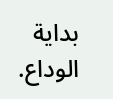بداية الوداع.